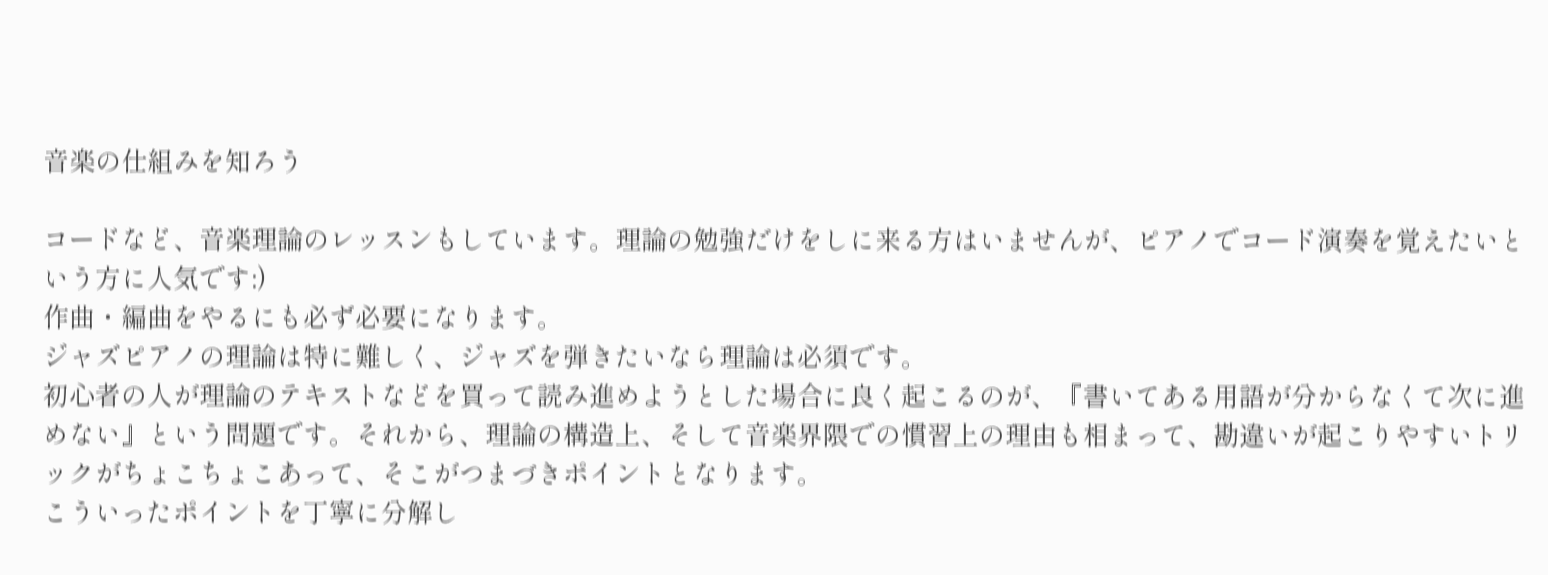音楽の仕組みを知ろう

コードなど、音楽理論のレッスンもしています。理論の勉強だけをしに来る方はいませんが、ピアノでコード演奏を覚えたいという方に人気です:)
作曲・編曲をやるにも必ず必要になります。
ジャズピアノの理論は特に難しく、ジャズを弾きたいなら理論は必須です。
初心者の人が理論のテキストなどを買って読み進めようとした場合に良く起こるのが、『書いてある用語が分からなくて次に進めない』という問題です。それから、理論の構造上、そして音楽界隈での慣習上の理由も相まって、勘違いが起こりやすいトリックがちょこちょこあって、そこがつまづきポイントとなります。
こういったポイントを丁寧に分解し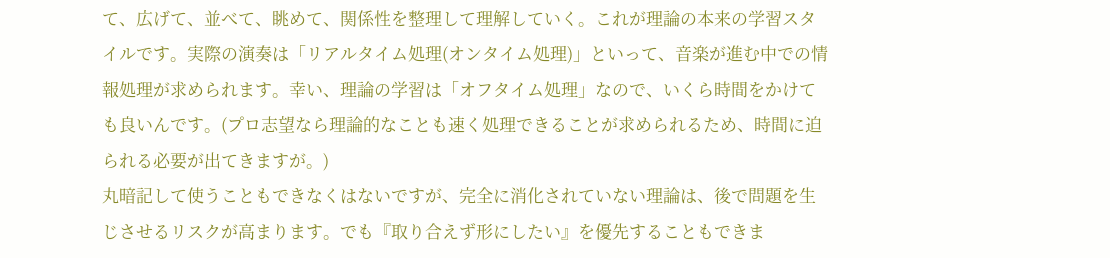て、広げて、並べて、眺めて、関係性を整理して理解していく。これが理論の本来の学習スタイルです。実際の演奏は「リアルタイム処理(オンタイム処理)」といって、音楽が進む中での情報処理が求められます。幸い、理論の学習は「オフタイム処理」なので、いくら時間をかけても良いんです。(プロ志望なら理論的なことも速く処理できることが求められるため、時間に迫られる必要が出てきますが。)
丸暗記して使うこともできなくはないですが、完全に消化されていない理論は、後で問題を生じさせるリスクが高まります。でも『取り合えず形にしたい』を優先することもできま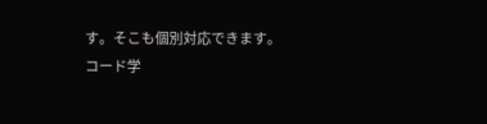す。そこも個別対応できます。
コード学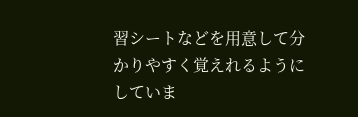習シートなどを用意して分かりやすく覚えれるようにしていま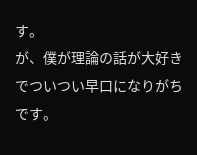す。
が、僕が理論の話が大好きでついつい早口になりがちです。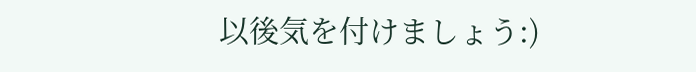以後気を付けましょう:)